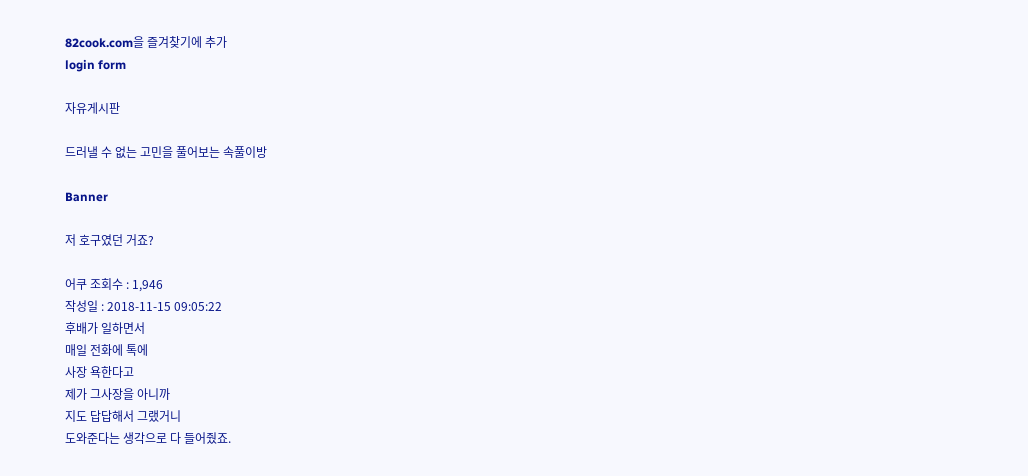82cook.com을 즐겨찾기에 추가
login form

자유게시판

드러낼 수 없는 고민을 풀어보는 속풀이방

Banner

저 호구였던 거죠?

어쿠 조회수 : 1,946
작성일 : 2018-11-15 09:05:22
후배가 일하면서
매일 전화에 톡에
사장 욕한다고
제가 그사장을 아니까
지도 답답해서 그랬거니
도와준다는 생각으로 다 들어줬죠.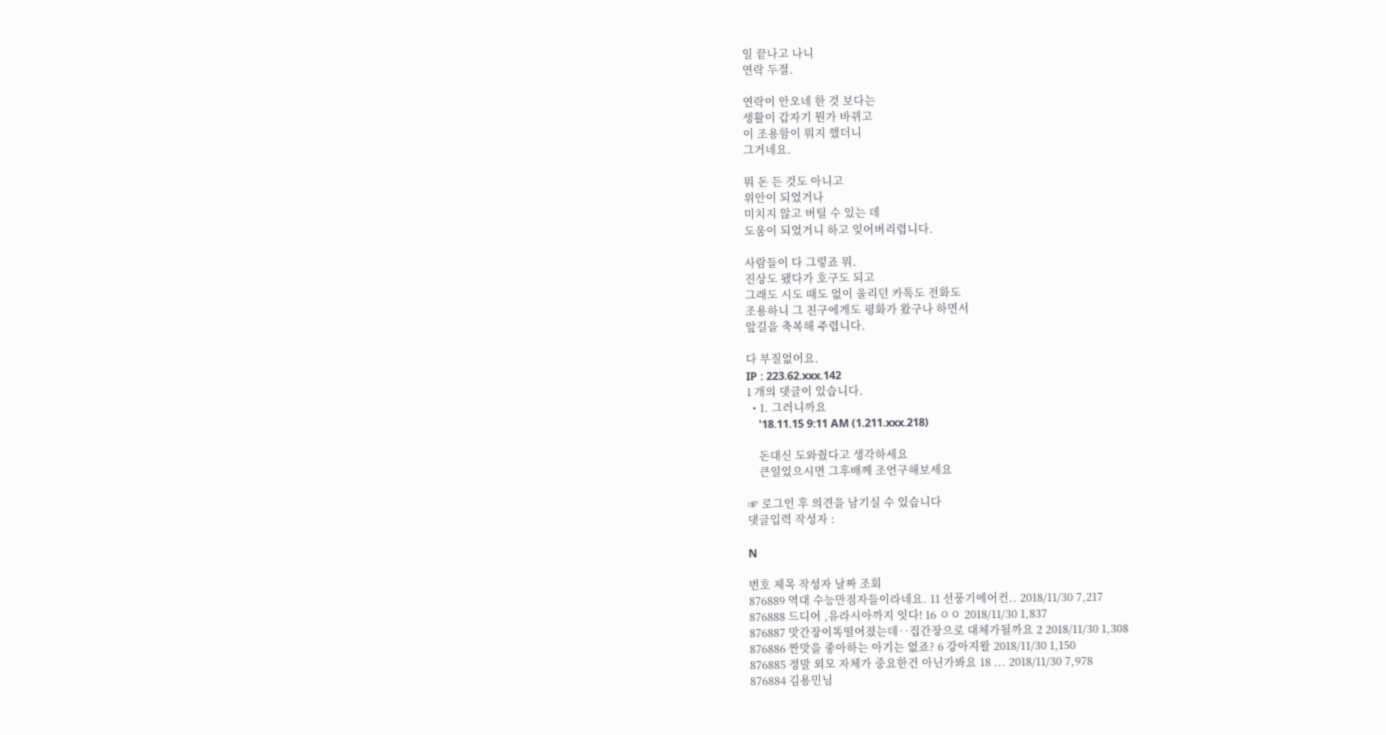일 끝나고 나니
연락 두절.

연락이 안오네 한 것 보다는
생활이 갑자기 뭔가 바뀌고
이 조용함이 뭐지 했더니
그거네요.

뭐 돈 든 것도 아니고
위안이 되었거나
미치지 않고 버틸 수 있는 데
도움이 되었거니 하고 잊어버리렵니다.

사람들이 다 그렇죠 뭐.
진상도 됐다가 호구도 되고
그래도 시도 때도 없이 울리던 카톡도 전화도
조용하니 그 친구에게도 평화가 왔구나 하면서
앞길을 축복해 주렵니다.

다 부질없어요.
IP : 223.62.xxx.142
1 개의 댓글이 있습니다.
  • 1. 그러니까요
    '18.11.15 9:11 AM (1.211.xxx.218)

    돈대신 도와줬다고 생각하세요
    큰일있으시면 그후배께 조언구해보세요

☞ 로그인 후 의견을 남기실 수 있습니다
댓글입력 작성자 :

N

번호 제목 작성자 날짜 조회
876889 역대 수능만점자들이라네요. 11 선풍기에어컨.. 2018/11/30 7,217
876888 드디어 ,유라시아까지 잇다! 16 ㅇㅇ 2018/11/30 1,837
876887 맛간장이똑떨어졌는데‥집간장으로 대체가될까요 2 2018/11/30 1,308
876886 짠맛을 좋아하는 아기는 없죠? 6 강아지왈 2018/11/30 1,150
876885 정말 외모 자체가 중요한건 아닌가봐요 18 ... 2018/11/30 7,978
876884 김용민님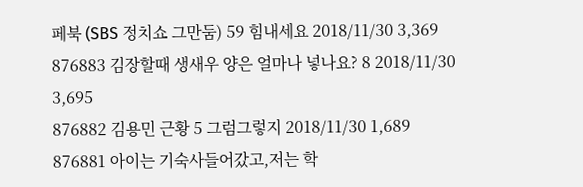페북 (SBS 정치쇼 그만둠) 59 힘내세요 2018/11/30 3,369
876883 김장할때 생새우 양은 얼마나 넣나요? 8 2018/11/30 3,695
876882 김용민 근황 5 그럼그렇지 2018/11/30 1,689
876881 아이는 기숙사들어갔고,저는 학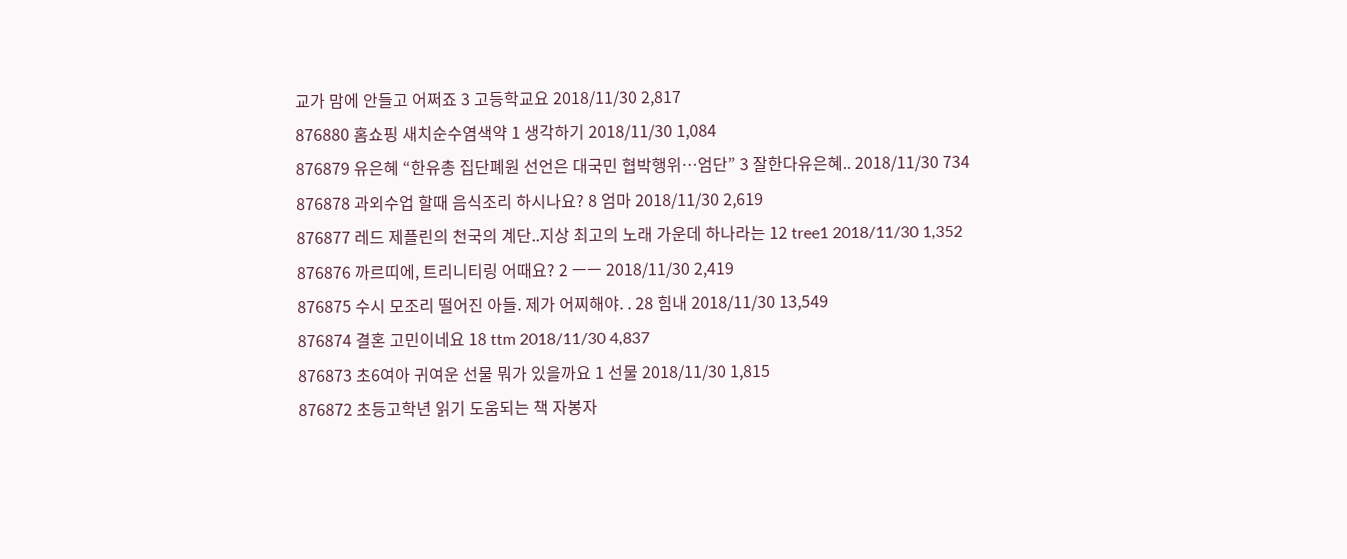교가 맘에 안들고 어쩌죠 3 고등학교요 2018/11/30 2,817
876880 홈쇼핑 새치순수염색약 1 생각하기 2018/11/30 1,084
876879 유은혜 “한유총 집단폐원 선언은 대국민 협박행위…엄단” 3 잘한다유은혜.. 2018/11/30 734
876878 과외수업 할때 음식조리 하시나요? 8 엄마 2018/11/30 2,619
876877 레드 제플린의 천국의 계단..지상 최고의 노래 가운데 하나라는 12 tree1 2018/11/30 1,352
876876 까르띠에, 트리니티링 어때요? 2 ㅡㅡ 2018/11/30 2,419
876875 수시 모조리 떨어진 아들. 제가 어찌해야. . 28 힘내 2018/11/30 13,549
876874 결혼 고민이네요 18 ttm 2018/11/30 4,837
876873 초6여아 귀여운 선물 뭐가 있을까요 1 선물 2018/11/30 1,815
876872 초등고학년 읽기 도움되는 책 자봉자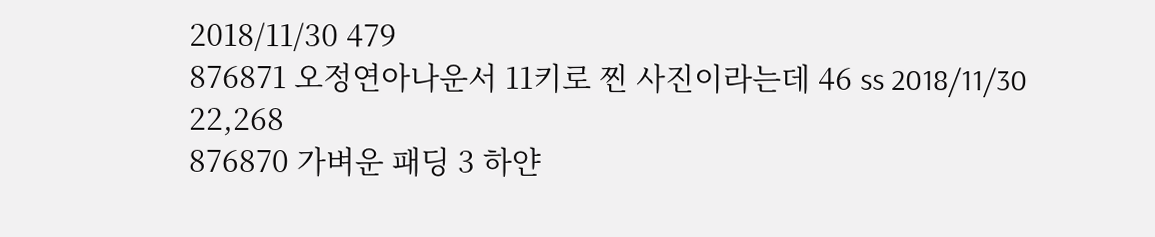2018/11/30 479
876871 오정연아나운서 11키로 찐 사진이라는데 46 ss 2018/11/30 22,268
876870 가벼운 패딩 3 하얀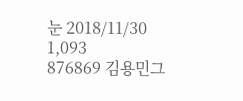눈 2018/11/30 1,093
876869 김용민그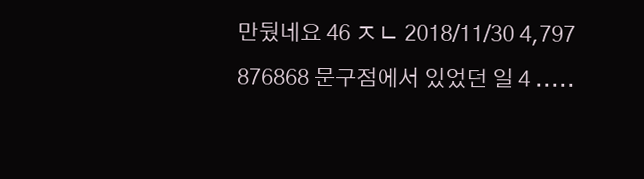만뒀네요 46 ㅈㄴ 2018/11/30 4,797
876868 문구점에서 있었던 일 4 .....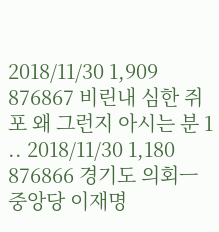2018/11/30 1,909
876867 비린내 심한 쥐포 왜 그런지 아시는 분 1 .. 2018/11/30 1,180
876866 경기도 의회ㅡ중앙당 이재명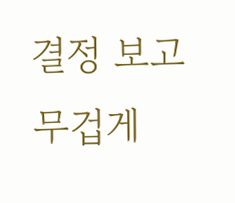결정 보고 무겁게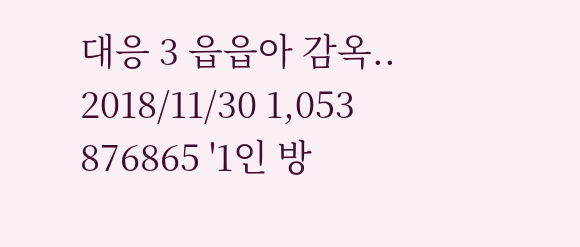대응 3 읍읍아 감옥.. 2018/11/30 1,053
876865 '1인 방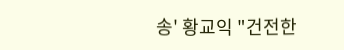송' 황교익 "건전한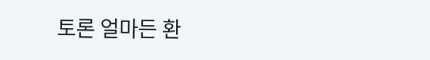토론 얼마든 환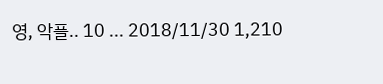영, 악플.. 10 ... 2018/11/30 1,210